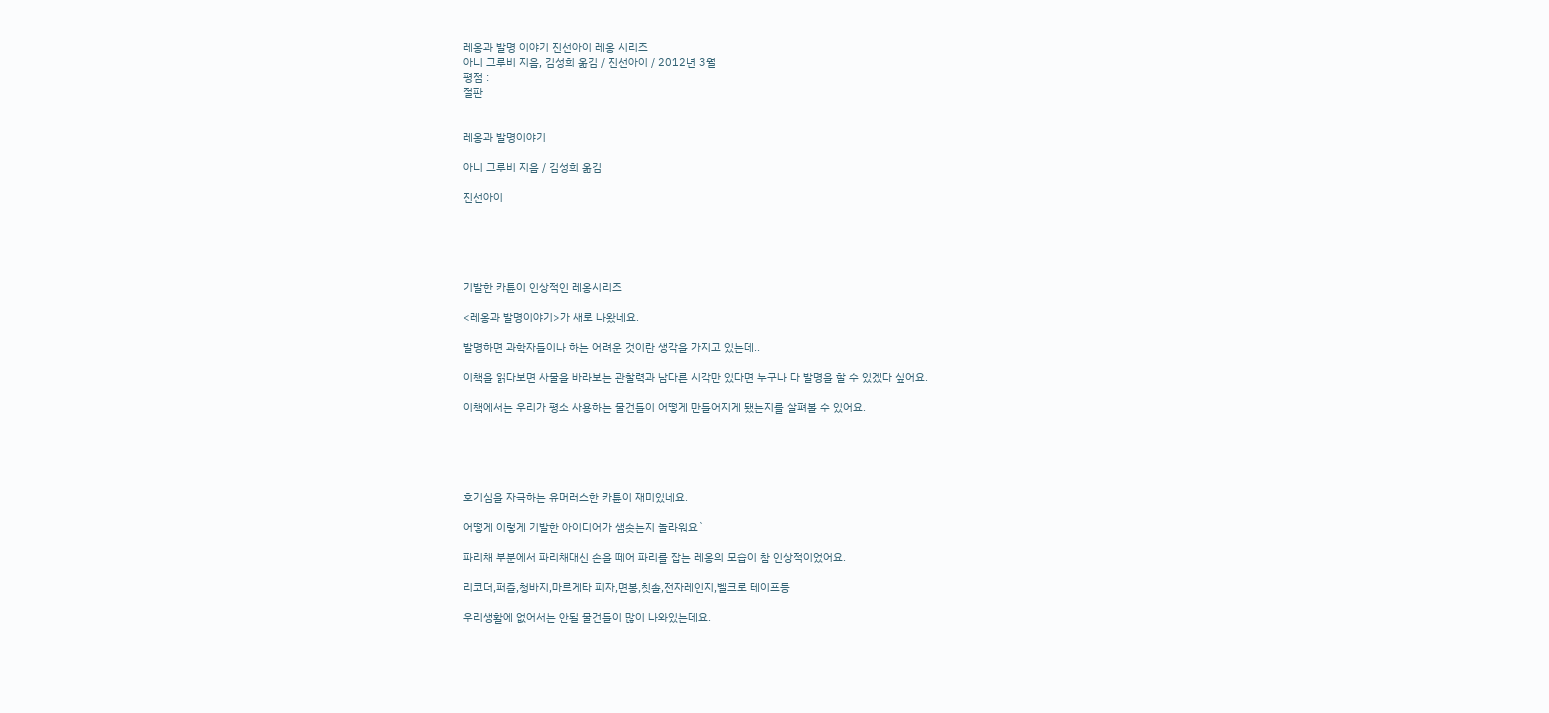레옹과 발명 이야기 진선아이 레옹 시리즈
아니 그루비 지음, 김성희 옮김 / 진선아이 / 2012년 3월
평점 :
절판


레옹과 발명이야기

아니 그루비 지음 / 김성희 옮김

진선아이





기발한 카튠이 인상적인 레옹시리즈

<레옹과 발명이야기>가 새로 나왔네요.

발명하면 과학자들이나 하는 어려운 것이란 생각을 가지고 있는데..

이책을 읽다보면 사물을 바라보는 관찰력과 남다른 시각만 있다면 누구나 다 발명을 할 수 있겠다 싶어요.

이책에서는 우리가 평소 사용하는 물건들이 어떻게 만들어지게 됐는지를 살펴볼 수 있어요.





호기심을 자극하는 유머러스한 카튠이 재미있네요.

어떻게 이렇게 기발한 아이디어가 샘솟는지 놀라워요`

파리채 부분에서 파리채대신 손을 떼어 파리를 잡는 레옹의 모습이 참 인상적이었어요.

리코더,퍼즐,청바지,마르게타 피자,면봉,칫솔,전자레인지,벨크로 테이프등

우리생활에 없어서는 안될 물건들이 많이 나와있는데요.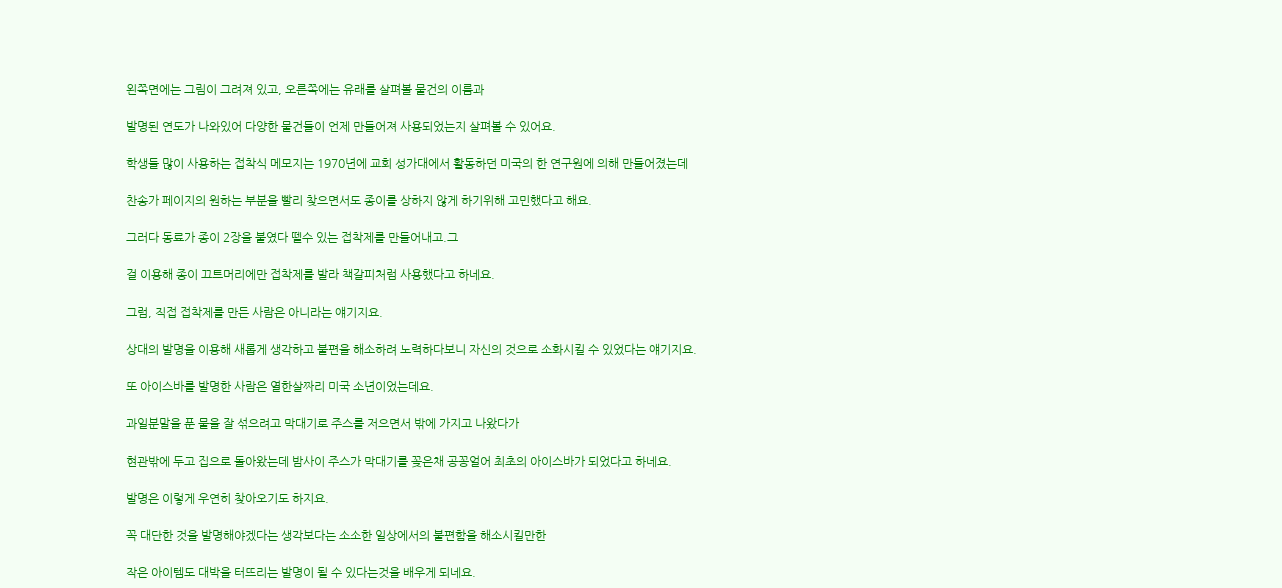왼쪽면에는 그림이 그려져 있고, 오른쪽에는 유래를 살펴볼 물건의 이름과

발명된 연도가 나와있어 다양한 물건들이 언제 만들어져 사용되었는지 살펴볼 수 있어요.

학생들 많이 사용하는 접착식 메모지는 1970년에 교회 성가대에서 활동하던 미국의 한 연구원에 의해 만들어졌는데

찬송가 페이지의 원하는 부분을 빨리 찾으면서도 종이를 상하지 않게 하기위해 고민했다고 해요.

그러다 동료가 종이 2장을 붙였다 뗄수 있는 접착제를 만들어내고.그

걸 이용해 종이 끄트머리에만 접착제를 발라 책갈피처럼 사용했다고 하네요.

그럼, 직접 접착제를 만든 사람은 아니라는 얘기지요.

상대의 발명을 이용해 새롭게 생각하고 불편을 해소하려 노력하다보니 자신의 것으로 소화시킬 수 있었다는 얘기지요.

또 아이스바를 발명한 사람은 열한살짜리 미국 소년이었는데요.

과일분말을 푼 물을 잘 섞으려고 막대기로 주스를 저으면서 밖에 가지고 나왔다가

현관밖에 두고 집으로 돌아왔는데 밤사이 주스가 막대기를 꽂은채 공꽁얼어 최초의 아이스바가 되었다고 하네요.

발명은 이렇게 우연히 찾아오기도 하지요.

꼭 대단한 것을 발명해야겠다는 생각보다는 소소한 일상에서의 불편함을 해소시킬만한

작은 아이템도 대박을 터뜨리는 발명이 될 수 있다는것을 배우게 되네요.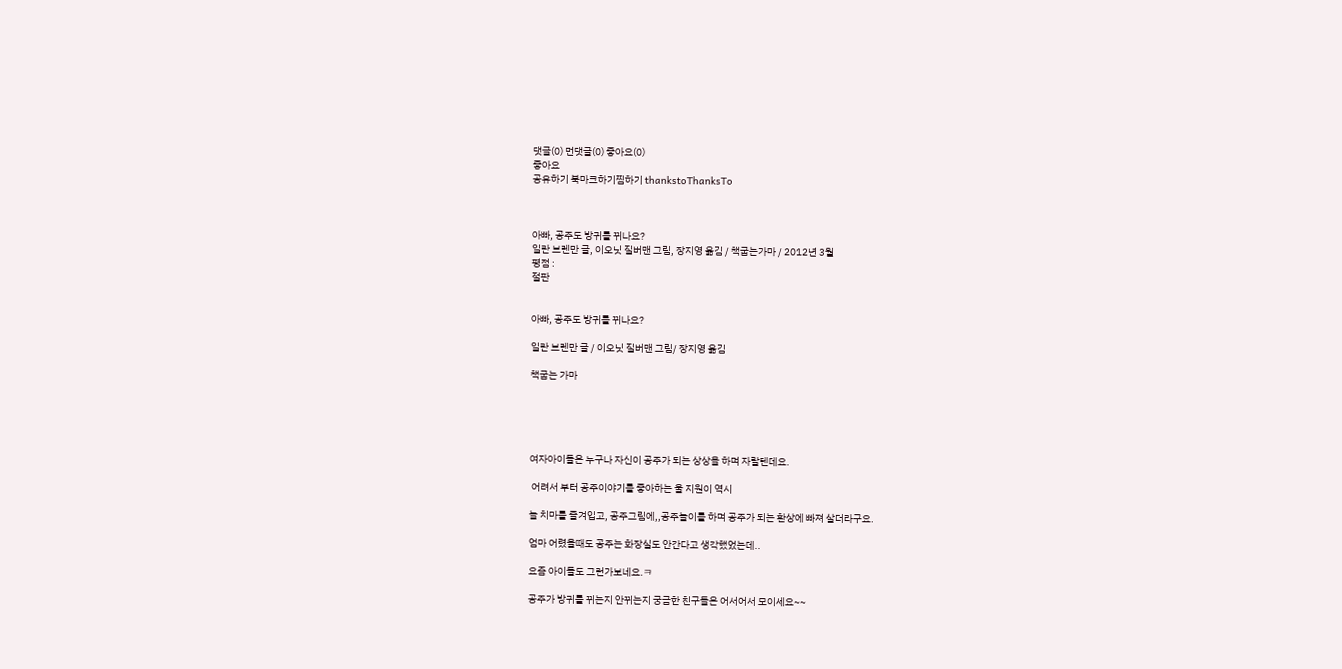댓글(0) 먼댓글(0) 좋아요(0)
좋아요
공유하기 북마크하기찜하기 thankstoThanksTo



아빠, 공주도 방귀를 뀌나요?
일란 브렌만 글, 이오닛 질버맨 그림, 장지영 옮김 / 책굽는가마 / 2012년 3월
평점 :
절판


아빠, 공주도 방귀를 뀌나요?

일란 브렌만 글 / 이오닛 질버맨 그림/ 장지영 옮김

책굽는 가마





여자아이들은 누구나 자신이 공주가 되는 상상을 하며 자랄텐데요.

 어려서 부터 공주이야기를 좋아하는 울 지원이 역시

늘 치마를 즐겨입고, 공주그림에,,공주놀이를 하며 공주가 되는 환상에 빠져 살더라구요.

엄마 어렸을때도 공주는 화장실도 안간다고 생각했었는데..

요즘 아이들도 그런가보네요.ㅋ

공주가 방귀를 뀌는지 안뀌는지 궁금한 친구들은 어서어서 모이세요~~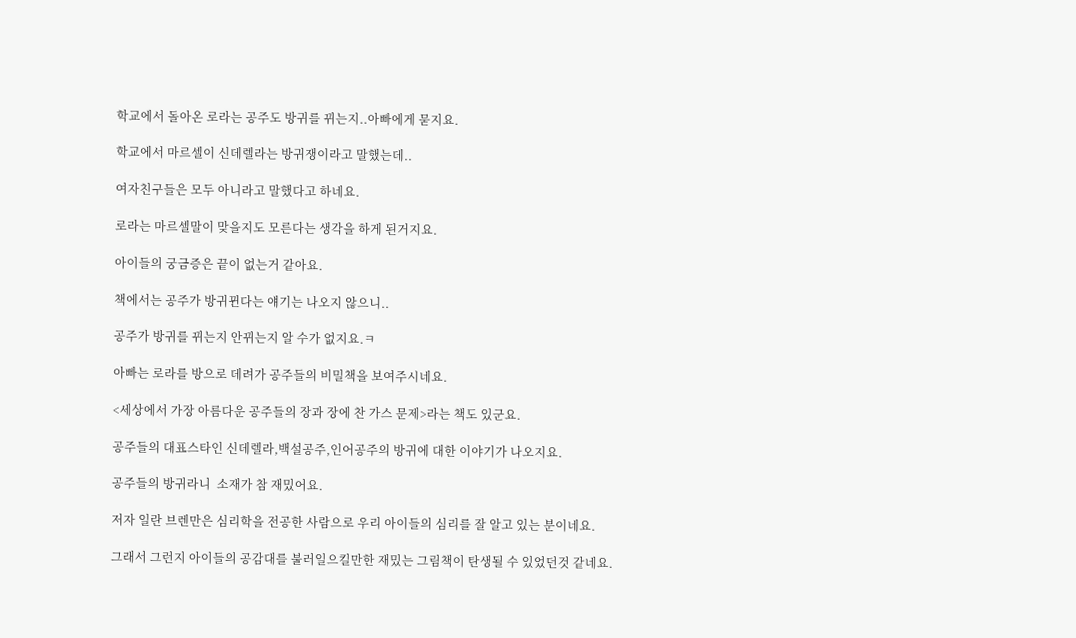학교에서 돌아온 로라는 공주도 방귀를 뀌는지..아빠에게 묻지요.

학교에서 마르셀이 신데렐라는 방귀쟁이라고 말했는데..

여자친구들은 모두 아니라고 말했다고 하네요.

로라는 마르셀말이 맞을지도 모른다는 생각을 하게 된거지요.

아이들의 궁금증은 끝이 없는거 같아요.

책에서는 공주가 방귀뀐다는 얘기는 나오지 않으니..

공주가 방귀를 뀌는지 안뀌는지 알 수가 없지요.ㅋ

아빠는 로라를 방으로 데려가 공주들의 비밀책을 보여주시네요.

<세상에서 가장 아름다운 공주들의 장과 장에 찬 가스 문제>라는 책도 있군요.

공주들의 대표스타인 신데렐라,백설공주,인어공주의 방귀에 대한 이야기가 나오지요.

공주들의 방귀라니  소재가 참 재밌어요.

저자 일란 브렌만은 심리학을 전공한 사람으로 우리 아이들의 심리를 잘 알고 있는 분이네요.

그래서 그런지 아이들의 공감대를 불러일으킬만한 재밌는 그림책이 탄생될 수 있었던것 같네요.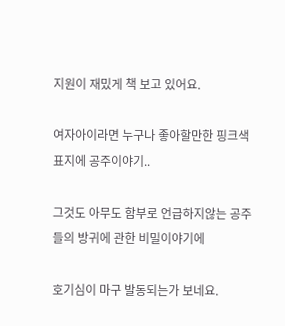지원이 재밌게 책 보고 있어요.

여자아이라면 누구나 좋아할만한 핑크색 표지에 공주이야기..

그것도 아무도 함부로 언급하지않는 공주들의 방귀에 관한 비밀이야기에

호기심이 마구 발동되는가 보네요.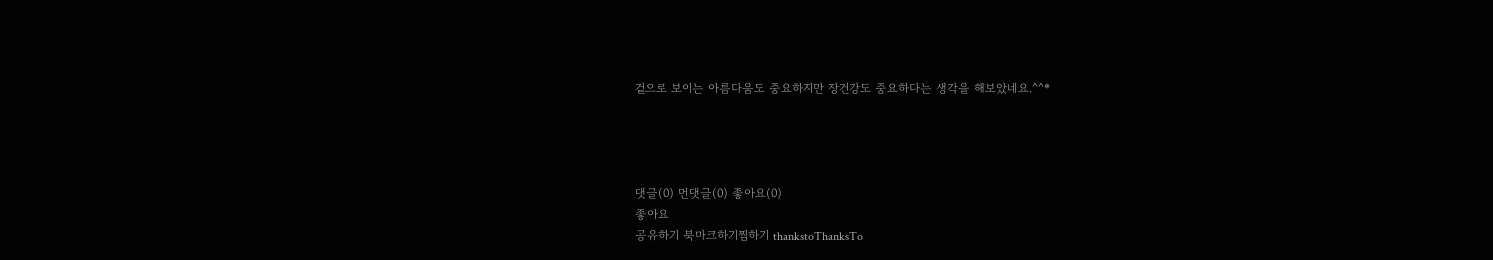겉으로 보이는 아름다움도 중요하지만 장건강도 중요하다는 생각을 해보았네요.^^*




댓글(0) 먼댓글(0) 좋아요(0)
좋아요
공유하기 북마크하기찜하기 thankstoThanksTo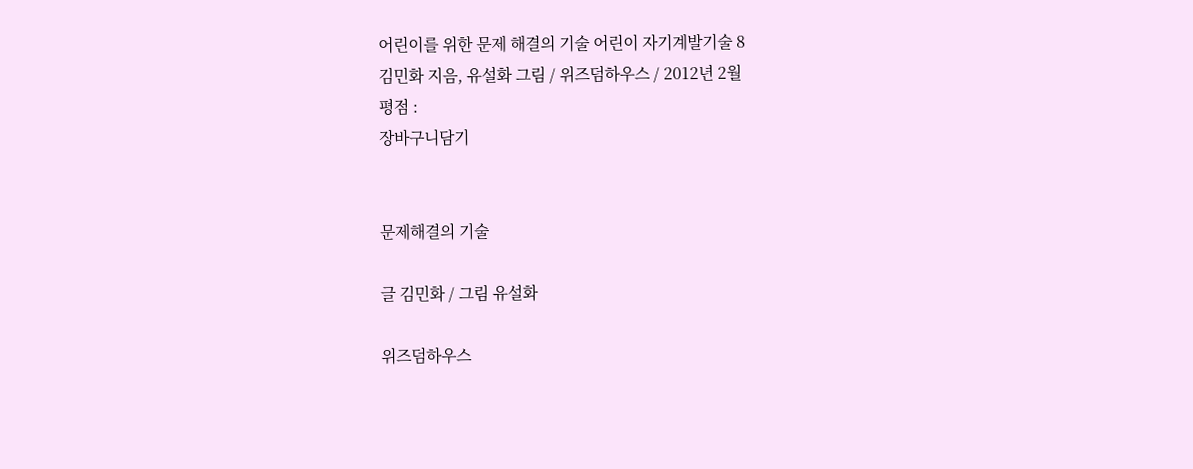어린이를 위한 문제 해결의 기술 어린이 자기계발기술 8
김민화 지음, 유설화 그림 / 위즈덤하우스 / 2012년 2월
평점 :
장바구니담기


문제해결의 기술

글 김민화 / 그림 유설화

위즈덤하우스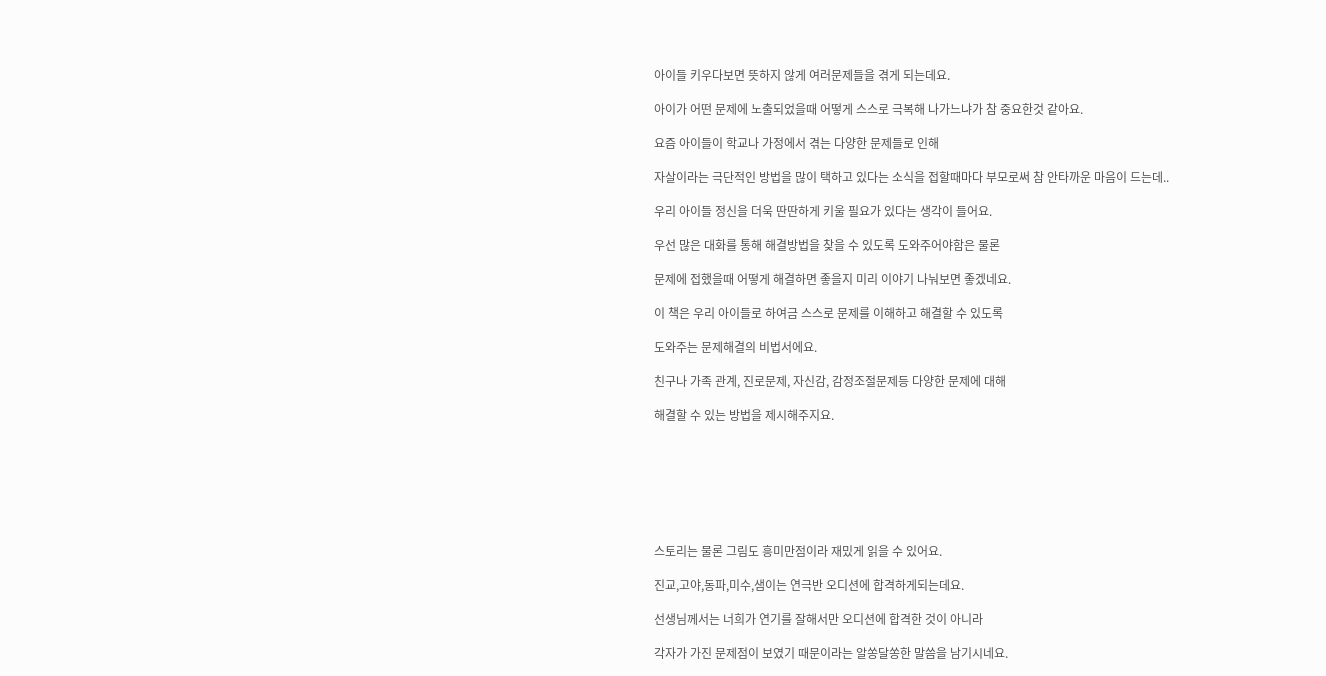아이들 키우다보면 뜻하지 않게 여러문제들을 겪게 되는데요.

아이가 어떤 문제에 노출되었을때 어떻게 스스로 극복해 나가느냐가 참 중요한것 같아요.

요즘 아이들이 학교나 가정에서 겪는 다양한 문제들로 인해

자살이라는 극단적인 방법을 많이 택하고 있다는 소식을 접할때마다 부모로써 참 안타까운 마음이 드는데..

우리 아이들 정신을 더욱 딴딴하게 키울 필요가 있다는 생각이 들어요.

우선 많은 대화를 통해 해결방법을 찾을 수 있도록 도와주어야함은 물론

문제에 접했을때 어떻게 해결하면 좋을지 미리 이야기 나눠보면 좋겠네요.

이 책은 우리 아이들로 하여금 스스로 문제를 이해하고 해결할 수 있도록

도와주는 문제해결의 비법서에요.

친구나 가족 관계, 진로문제, 자신감, 감정조절문제등 다양한 문제에 대해

해결할 수 있는 방법을 제시해주지요.







스토리는 물론 그림도 흥미만점이라 재밌게 읽을 수 있어요.

진교,고야,동파,미수,샘이는 연극반 오디션에 합격하게되는데요.

선생님께서는 너희가 연기를 잘해서만 오디션에 합격한 것이 아니라

각자가 가진 문제점이 보였기 때문이라는 알쏭달쏭한 말씀을 남기시네요.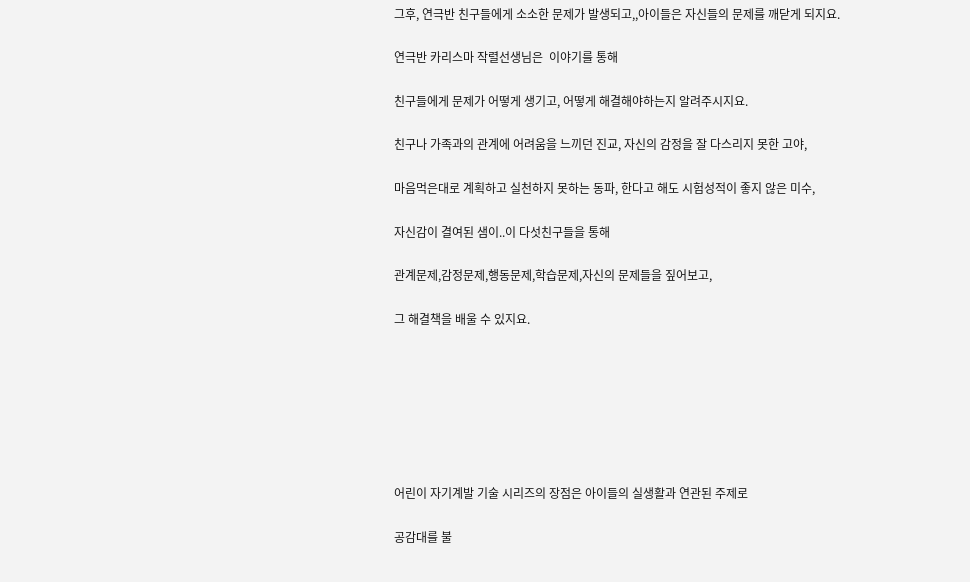그후, 연극반 친구들에게 소소한 문제가 발생되고,,아이들은 자신들의 문제를 깨닫게 되지요.

연극반 카리스마 작렬선생님은  이야기를 통해

친구들에게 문제가 어떻게 생기고, 어떻게 해결해야하는지 알려주시지요.

친구나 가족과의 관계에 어려움을 느끼던 진교, 자신의 감정을 잘 다스리지 못한 고야,

마음먹은대로 계획하고 실천하지 못하는 동파, 한다고 해도 시험성적이 좋지 않은 미수,

자신감이 결여된 샘이..이 다섯친구들을 통해

관계문제,감정문제,행동문제,학습문제,자신의 문제들을 짚어보고,

그 해결책을 배울 수 있지요.







어린이 자기계발 기술 시리즈의 장점은 아이들의 실생활과 연관된 주제로

공감대를 불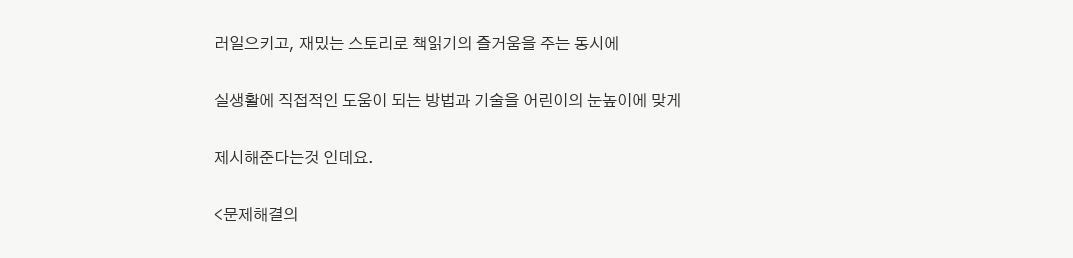러일으키고, 재밌는 스토리로 책읽기의 즐거움을 주는 동시에

실생활에 직접적인 도움이 되는 방법과 기술을 어린이의 눈높이에 맞게

제시해준다는것 인데요.

<문제해결의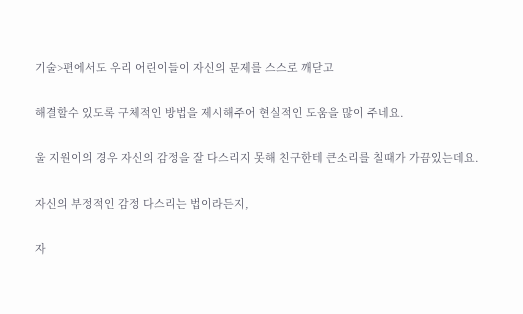기술>편에서도 우리 어린이들이 자신의 문제를 스스로 깨닫고

해결할수 있도록 구체적인 방법을 제시해주어 현실적인 도움을 많이 주네요.

울 지원이의 경우 자신의 감정을 잘 다스리지 못해 친구한테 큰소리를 칠때가 가끔있는데요.

자신의 부정적인 감정 다스리는 법이라든지,

자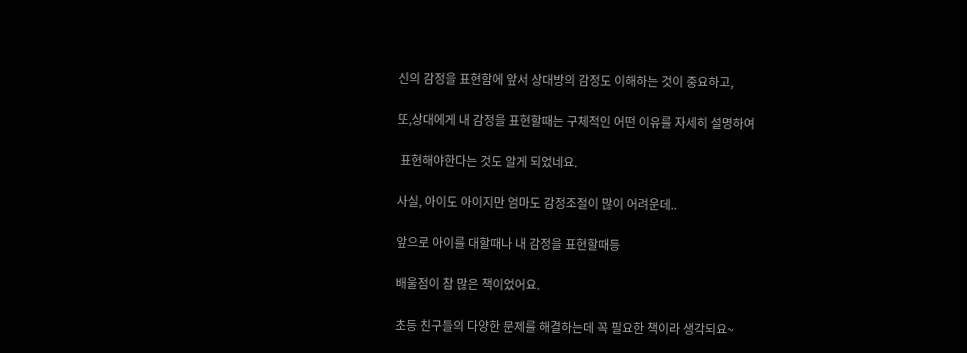신의 감정을 표현함에 앞서 상대방의 감정도 이해하는 것이 중요하고,

또,상대에게 내 감정을 표현할때는 구체적인 어떤 이유를 자세히 설명하여

 표현해야한다는 것도 알게 되었네요.

사실, 아이도 아이지만 엄마도 감정조절이 많이 어려운데..

앞으로 아이를 대할때나 내 감정을 표현할때등

배울점이 참 많은 책이었어요.

초등 친구들의 다양한 문제를 해결하는데 꼭 필요한 책이라 생각되요~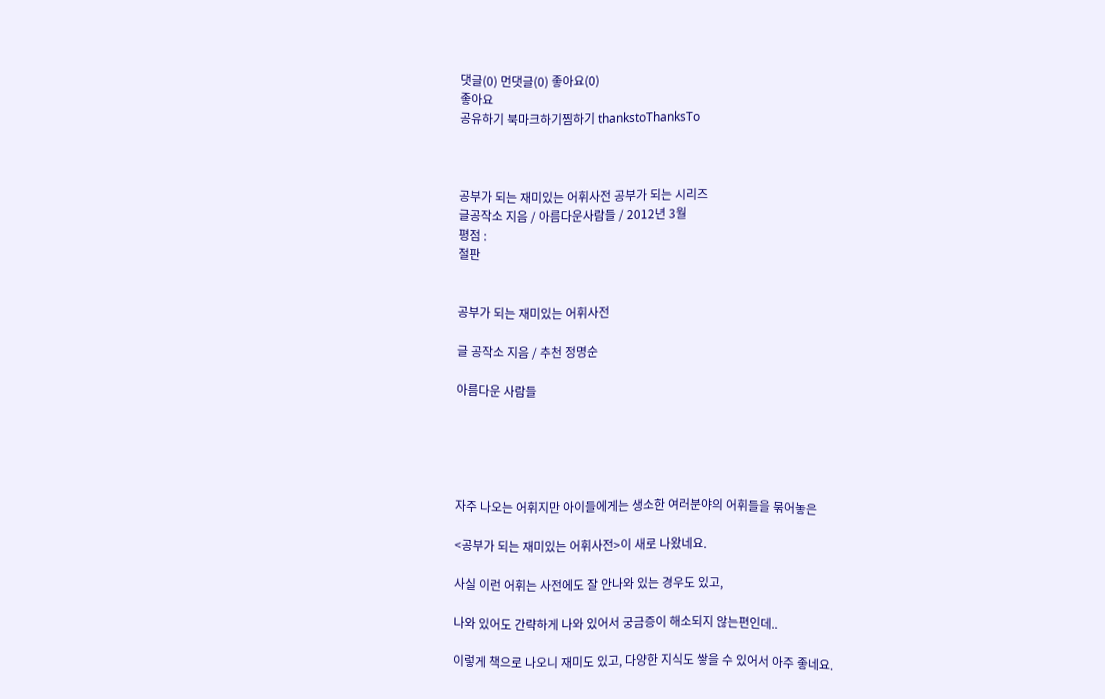댓글(0) 먼댓글(0) 좋아요(0)
좋아요
공유하기 북마크하기찜하기 thankstoThanksTo



공부가 되는 재미있는 어휘사전 공부가 되는 시리즈
글공작소 지음 / 아름다운사람들 / 2012년 3월
평점 :
절판


공부가 되는 재미있는 어휘사전

글 공작소 지음 / 추천 정명순

아름다운 사람들





자주 나오는 어휘지만 아이들에게는 생소한 여러분야의 어휘들을 묶어놓은

<공부가 되는 재미있는 어휘사전>이 새로 나왔네요.

사실 이런 어휘는 사전에도 잘 안나와 있는 경우도 있고,

나와 있어도 간략하게 나와 있어서 궁금증이 해소되지 않는편인데..

이렇게 책으로 나오니 재미도 있고, 다양한 지식도 쌓을 수 있어서 아주 좋네요.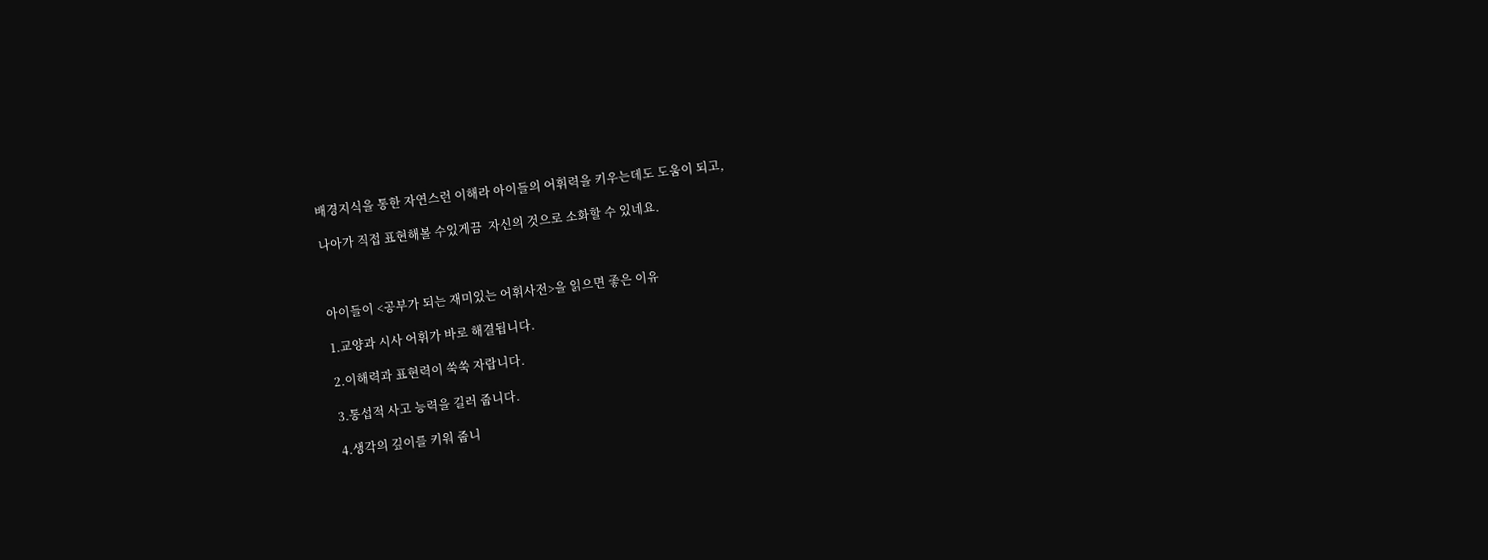배경지식을 통한 자연스런 이해라 아이들의 어휘력을 키우는데도 도움이 되고,

나아가 직접 표현해볼 수있게끔  자신의 것으로 소화할 수 있네요.



아이들이 <공부가 되는 재미있는 어휘사전>을 읽으면 좋은 이유

1.교양과 시사 어휘가 바로 해결됩니다.

2.이해력과 표현력이 쑥쑥 자랍니다.

3.통섭적 사고 능력을 길러 줍니다.

4.생각의 깊이를 키워 줍니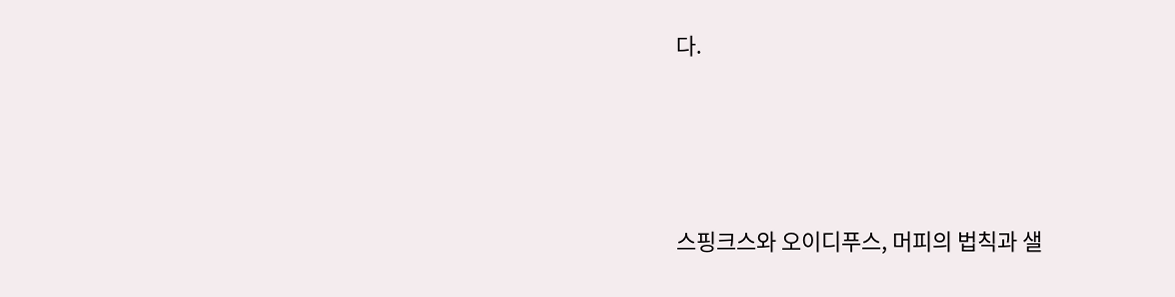다.





스핑크스와 오이디푸스, 머피의 법칙과 샐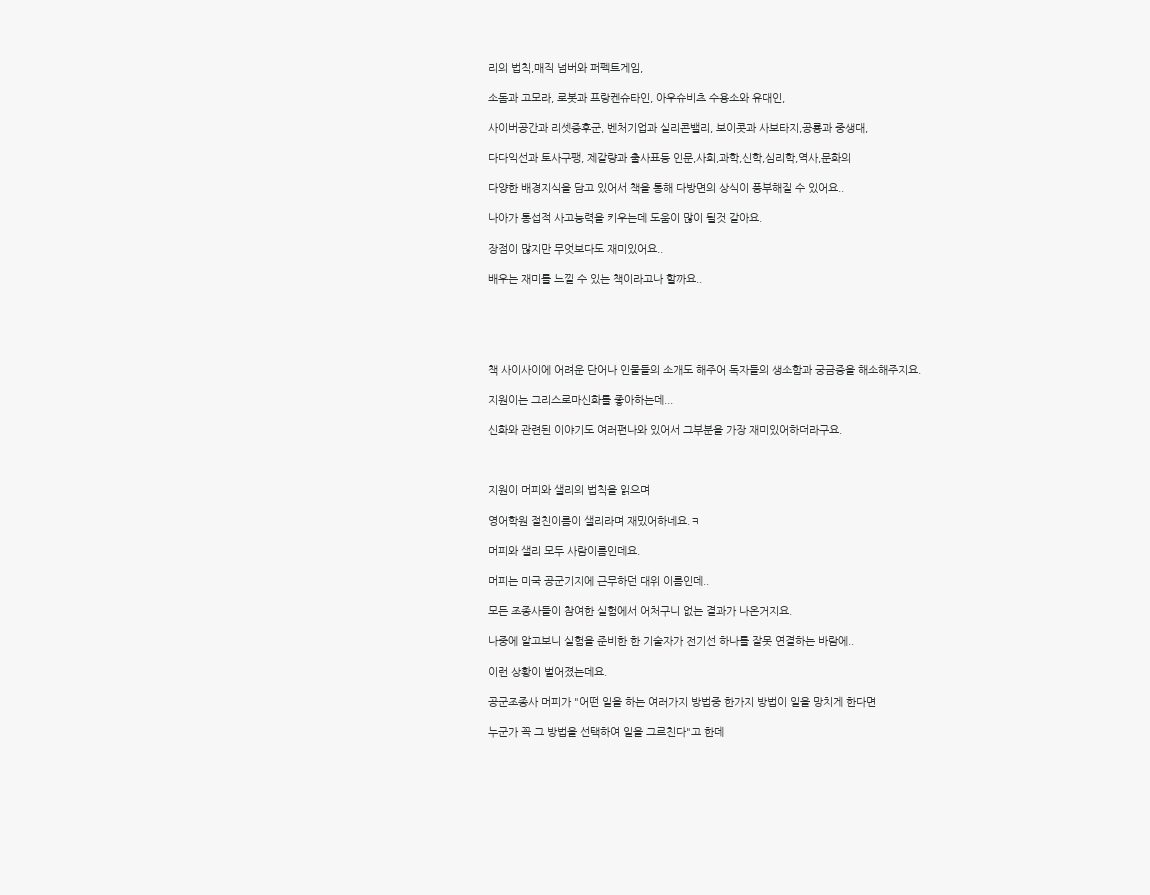리의 법칙,매직 넘버와 퍼펙트게임,

소돔과 고모라, 로봇과 프랑켄슈타인, 아우슈비츠 수용소와 유대인,

사이버공간과 리셋증후군, 벤처기업과 실리콘밸리, 보이콧과 사보타지,공룡과 중생대,

다다익선과 토사구팽, 제갈량과 출사표등 인문,사회,과학,신학,심리학,역사,문화의

다양한 배경지식을 담고 있어서 책을 통해 다방면의 상식이 풍부해질 수 있어요..

나아가 통섭적 사고능력을 키우는데 도움이 많이 될것 같아요.

장점이 많지만 무엇보다도 재미있어요..

배우는 재미를 느낄 수 있는 책이라고나 할까요..





책 사이사이에 어려운 단어나 인물들의 소개도 해주어 독자들의 생소함과 궁금증을 해소해주지요.

지원이는 그리스로마신화를 좋아하는데...

신화와 관련된 이야기도 여러편나와 있어서 그부분을 가장 재미있어하더라구요.



지원이 머피와 샐리의 법칙을 읽으며

영어학원 절친이름이 샐리라며 재밌어하네요.ㅋ

머피와 샐리 모두 사람이름인데요.

머피는 미국 공군기지에 근무하던 대위 이름인데..

모든 조종사들이 참여한 실험에서 어처구니 없는 결과가 나온거지요.

나중에 알고보니 실험을 준비한 한 기술자가 전기선 하나를 잘못 연결하는 바람에..

이런 상황이 벌어졌는데요.

공군조종사 머피가 "어떤 일을 하는 여러가지 방법중 한가지 방법이 일을 망치게 한다면

누군가 꼭 그 방법을 선택하여 일을 그르친다"고 한데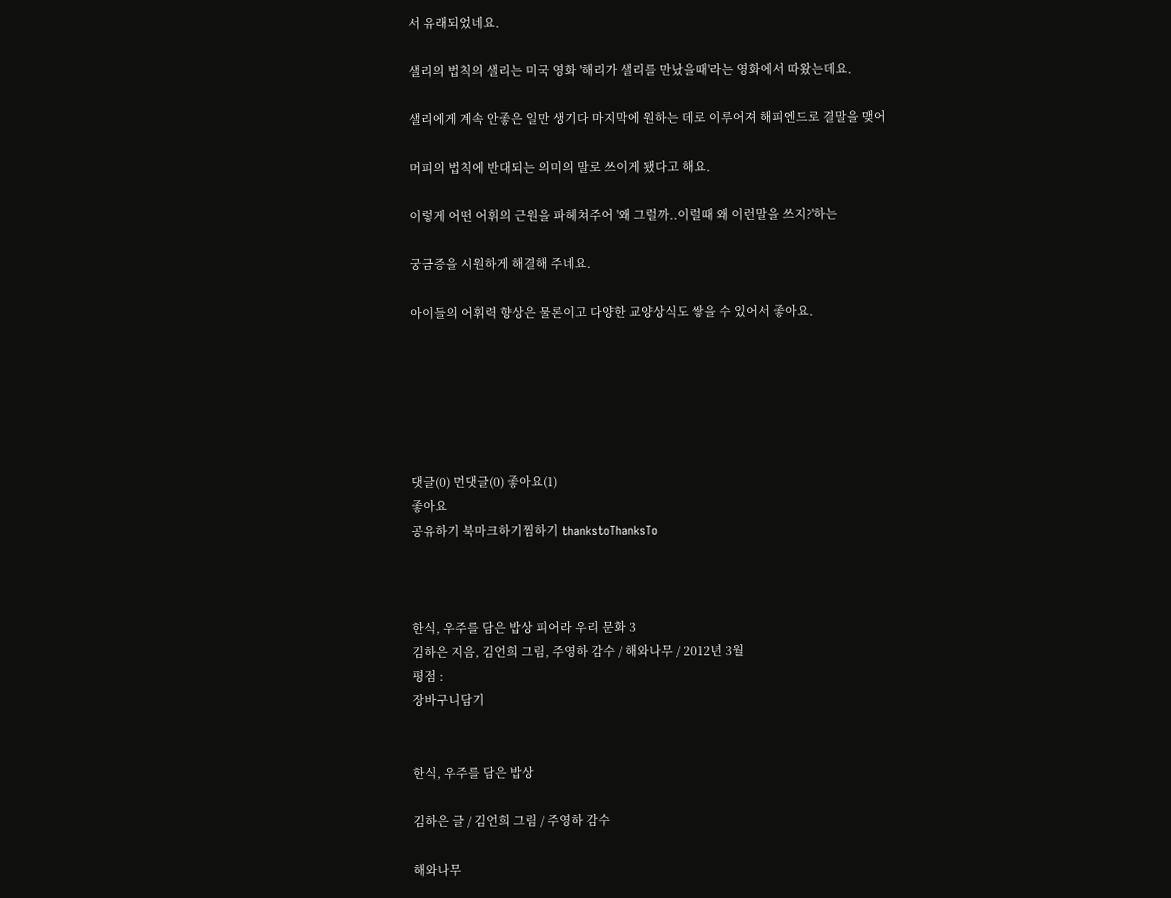서 유래되었네요.

샐리의 법칙의 샐리는 미국 영화 '해리가 샐리를 만났을때'라는 영화에서 따왔는데요.

샐리에게 계속 안좋은 일만 생기다 마지막에 원하는 데로 이루어져 해피엔드로 결말을 맺어

머피의 법칙에 반대되는 의미의 말로 쓰이게 됐다고 해요.

이렇게 어떤 어휘의 근원을 파헤쳐주어 '왜 그럴까..이럴때 왜 이런말을 쓰지?'하는

궁금증을 시원하게 해결해 주네요.

아이들의 어휘력 향상은 물론이고 다양한 교양상식도 쌓을 수 있어서 좋아요.






댓글(0) 먼댓글(0) 좋아요(1)
좋아요
공유하기 북마크하기찜하기 thankstoThanksTo



한식, 우주를 담은 밥상 피어라 우리 문화 3
김하은 지음, 김언희 그림, 주영하 감수 / 해와나무 / 2012년 3월
평점 :
장바구니담기


한식, 우주를 담은 밥상

김하은 글 / 김언희 그림 / 주영하 감수

해와나무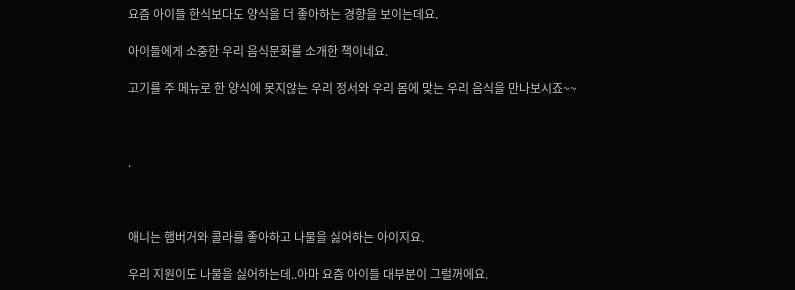요즘 아이들 한식보다도 양식을 더 좋아하는 경향을 보이는데요.

아이들에게 소중한 우리 음식문화를 소개한 책이네요.

고기를 주 메뉴로 한 양식에 못지않는 우리 정서와 우리 몸에 맞는 우리 음식을 만나보시죠~~



.



애니는 햄버거와 콜라를 좋아하고 나물을 싫어하는 아이지요.

우리 지원이도 나물을 싫어하는데..아마 요즘 아이들 대부분이 그럴꺼에요.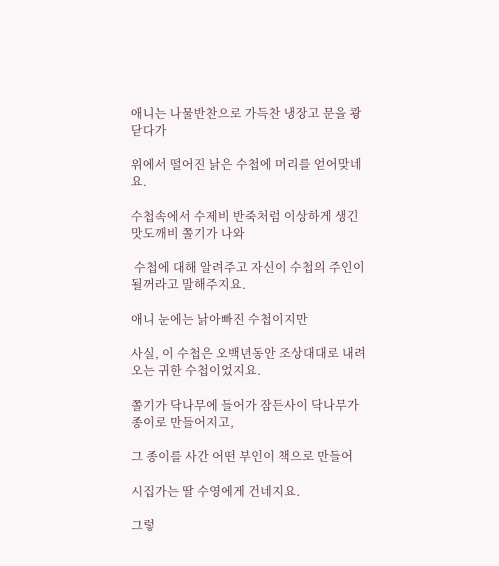애니는 나물반찬으로 가득찬 냉장고 문을 쾅 닫다가

위에서 떨어진 낡은 수첩에 머리를 얻어맞네요.

수첩속에서 수제비 반죽처럼 이상하게 생긴 맛도깨비 쫄기가 나와

 수첩에 대해 알려주고 자신이 수첩의 주인이 될꺼라고 말해주지요.

애니 눈에는 낡아빠진 수첩이지만

사실, 이 수첩은 오백년동안 조상대대로 내려오는 귀한 수첩이었지요.

쫄기가 닥나무에 들어가 잠든사이 닥나무가 종이로 만들어지고,

그 종이를 사간 어떤 부인이 책으로 만들어

시집가는 딸 수영에게 건네지요.

그렇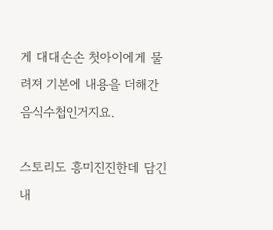게 대대손손 첫아이에게 물려져 기본에 내용을 더해간 음식수첩인거지요.

스토리도 흥미진진한데 담긴 내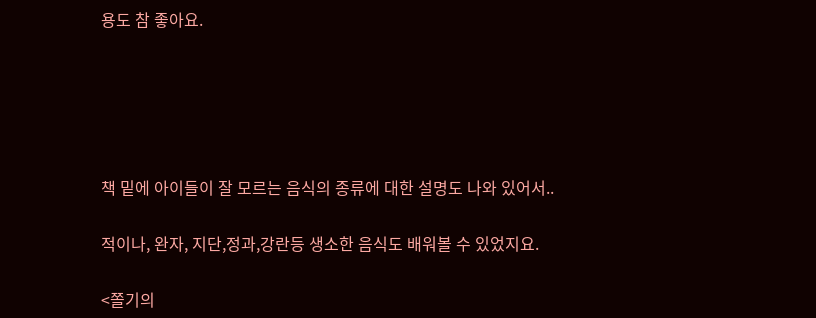용도 참 좋아요.





책 밑에 아이들이 잘 모르는 음식의 종류에 대한 설명도 나와 있어서..

적이나, 완자, 지단,정과,강란등 생소한 음식도 배워볼 수 있었지요.

<쫄기의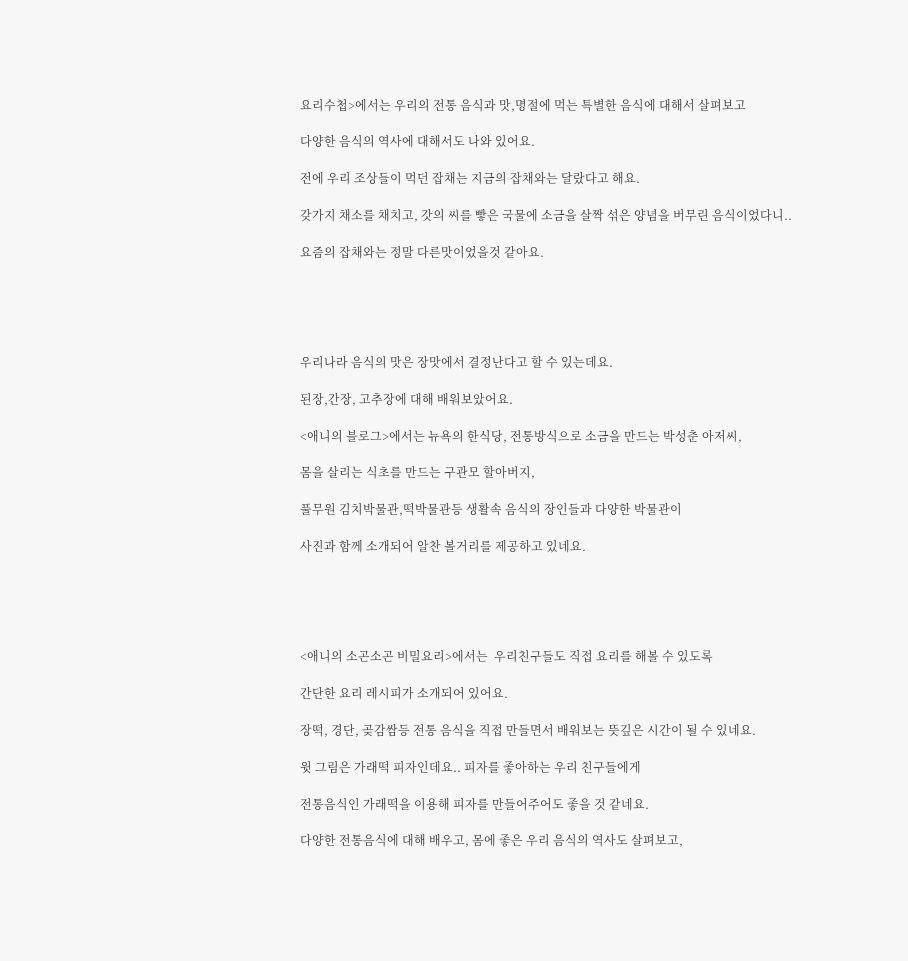요리수첩>에서는 우리의 전통 음식과 맛,명절에 먹는 특별한 음식에 대해서 살펴보고

다양한 음식의 역사에 대해서도 나와 있어요.

전에 우리 조상들이 먹던 잡채는 지금의 잡채와는 달랐다고 해요.

갖가지 채소를 채치고, 갓의 씨를 빻은 국물에 소금을 살짝 섞은 양념을 버무린 음식이었다니..

요즘의 잡채와는 정말 다른맛이었을것 같아요.





우리나라 음식의 맛은 장맛에서 결정난다고 할 수 있는데요.

된장,간장, 고추장에 대해 배워보았어요.

<애니의 블로그>에서는 뉴욕의 한식당, 전통방식으로 소금을 만드는 박성춘 아저씨,

몸을 살리는 식초를 만드는 구관모 할아버지,

풀무원 김치박물관,떡박물관등 생활속 음식의 장인들과 다양한 박물관이

사진과 함께 소개되어 알찬 볼거리를 제공하고 있네요.





<애니의 소곤소곤 비밀요리>에서는  우리친구들도 직접 요리를 해볼 수 있도록

간단한 요리 레시피가 소개되어 있어요.

장떡, 경단, 곶감쌈등 전통 음식을 직접 만들면서 배워보는 뜻깊은 시간이 될 수 있네요.

윗 그림은 가래떡 피자인데요.. 피자를 좋아하는 우리 친구들에게

전통음식인 가래떡을 이용해 피자를 만들어주어도 좋을 것 같네요.

다양한 전통음식에 대해 배우고, 몸에 좋은 우리 음식의 역사도 살펴보고,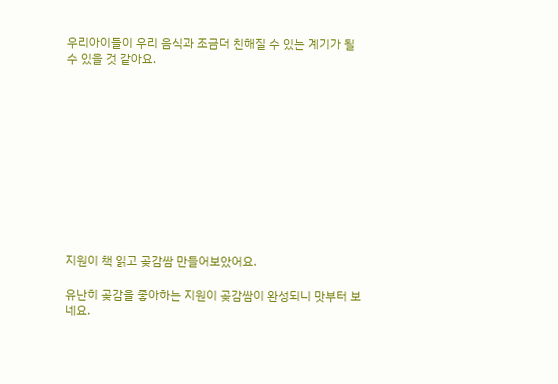우리아이들이 우리 음식과 조금더 친해질 수 있는 계기가 될 수 있을 것 같아요.











지원이 책 읽고 곶감쌈 만들어보았어요.

유난히 곶감을 좋아하는 지원이 곶감쌈이 완성되니 맛부터 보네요.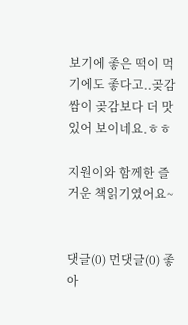보기에 좋은 떡이 먹기에도 좋다고..곶감쌈이 곶감보다 더 맛있어 보이네요.ㅎㅎ

지원이와 함께한 즐거운 책읽기였어요~


댓글(0) 먼댓글(0) 좋아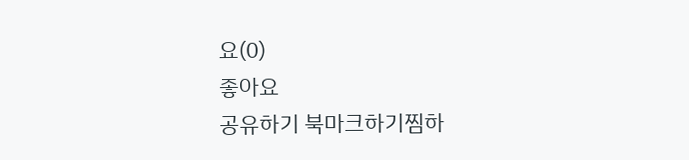요(0)
좋아요
공유하기 북마크하기찜하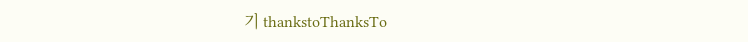기 thankstoThanksTo